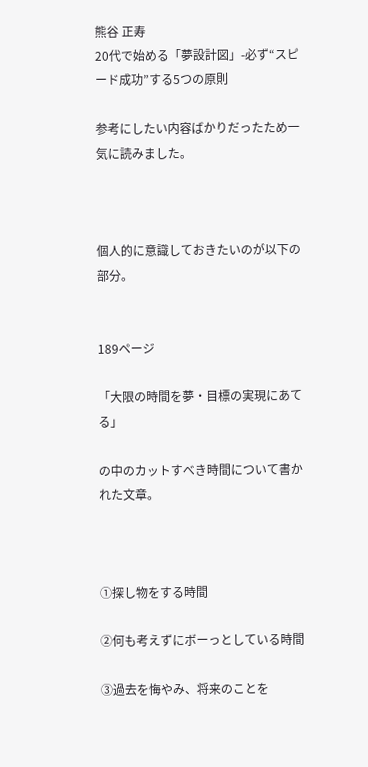熊谷 正寿
20代で始める「夢設計図」-必ず“スピード成功”する5つの原則

参考にしたい内容ばかりだったため一気に読みました。



個人的に意識しておきたいのが以下の部分。


189ページ

「大限の時間を夢・目標の実現にあてる」

の中のカットすべき時間について書かれた文章。



①探し物をする時間

②何も考えずにボーっとしている時間

③過去を悔やみ、将来のことを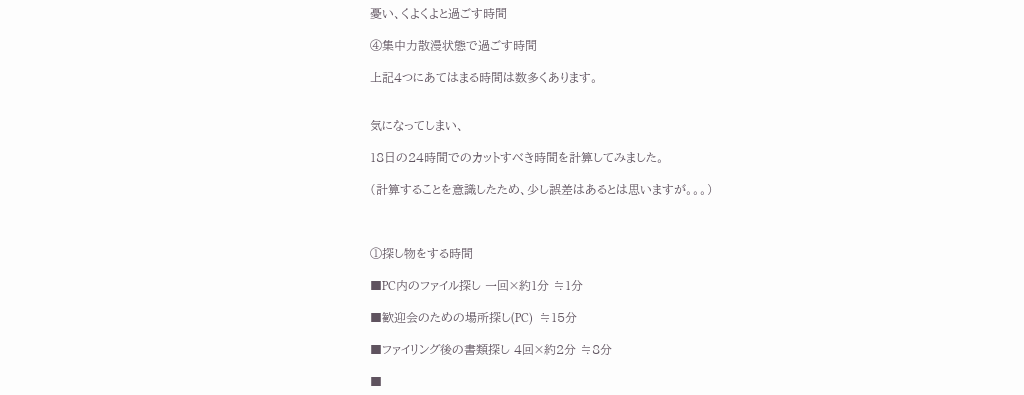憂い、くよくよと過ごす時間

④集中力散漫状態で過ごす時間

上記4つにあてはまる時間は数多くあります。


気になってしまい、

18日の24時間でのカットすべき時間を計算してみました。

(計算することを意識したため、少し誤差はあるとは思いますが。。。)



①探し物をする時間

■PC内のファイル探し 一回×約1分 ≒1分

■歓迎会のための場所探し(PC)  ≒15分

■ファイリング後の書類探し 4回×約2分 ≒8分

■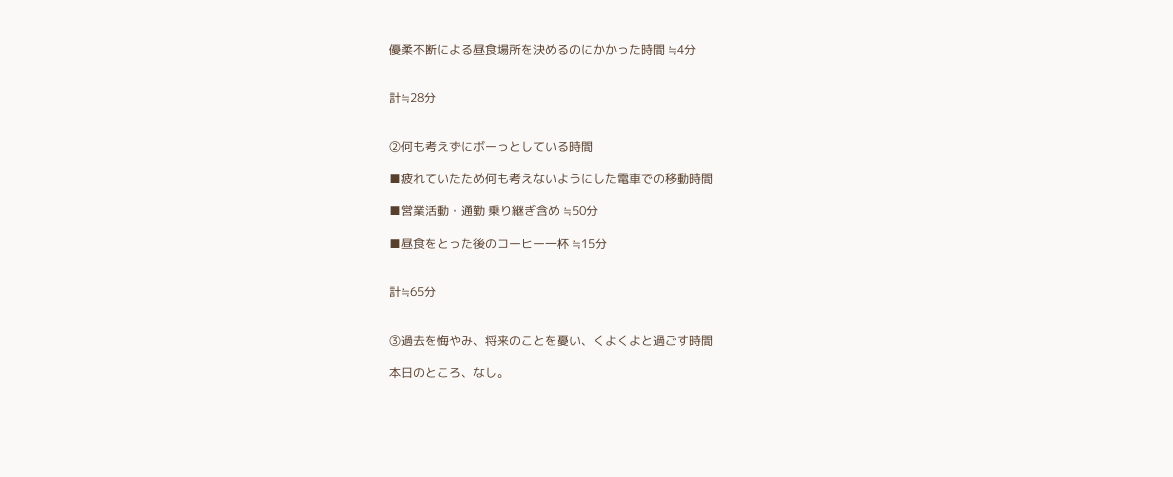優柔不断による昼食場所を決めるのにかかった時間 ≒4分


計≒28分


②何も考えずにボーっとしている時間

■疲れていたため何も考えないようにした電車での移動時間

■営業活動・通勤 乗り継ぎ含め ≒50分

■昼食をとった後のコーヒー一杯 ≒15分


計≒65分


③過去を悔やみ、将来のことを憂い、くよくよと過ごす時間

本日のところ、なし。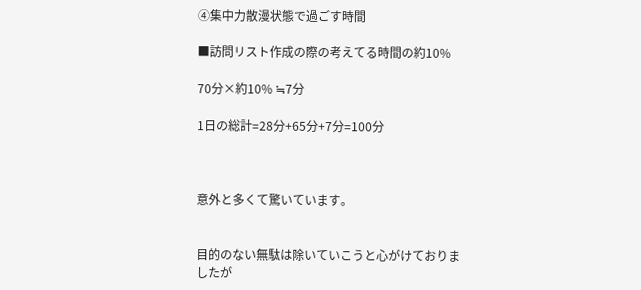④集中力散漫状態で過ごす時間

■訪問リスト作成の際の考えてる時間の約10%

70分×約10% ≒7分

1日の総計=28分+65分+7分=100分



意外と多くて驚いています。


目的のない無駄は除いていこうと心がけておりましたが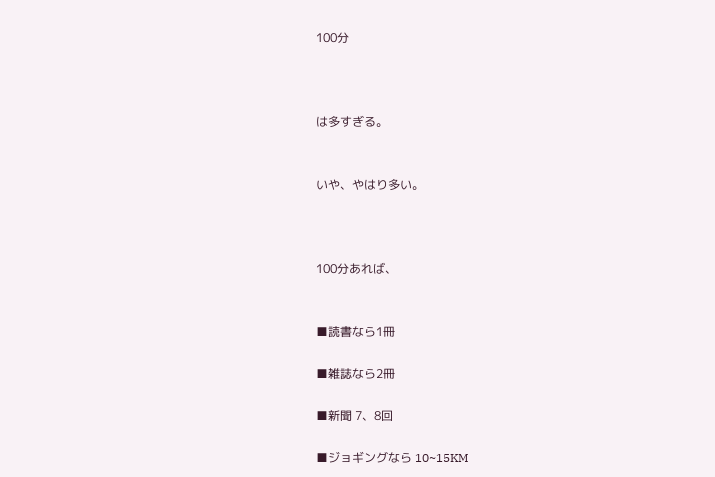100分



は多すぎる。


いや、やはり多い。



100分あれば、


■読書なら1冊

■雑誌なら2冊

■新聞 7、8回

■ジョギングなら 10~15KM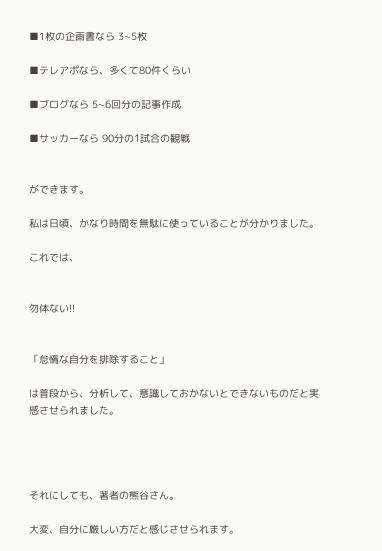■1枚の企画書なら 3~5枚

■テレアポなら、多くて80件くらい

■ブログなら 5~6回分の記事作成

■サッカーなら 90分の1試合の観戦


ができます。

私は日頃、かなり時間を無駄に使っていることが分かりました。

これでは、


勿体ない!!


「怠惰な自分を排除すること」

は普段から、分析して、意識しておかないとできないものだと実感させられました。




それにしても、著者の熊谷さん。

大変、自分に厳しい方だと感じさせられます。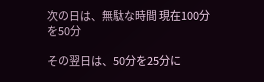次の日は、無駄な時間 現在100分を50分

その翌日は、50分を25分に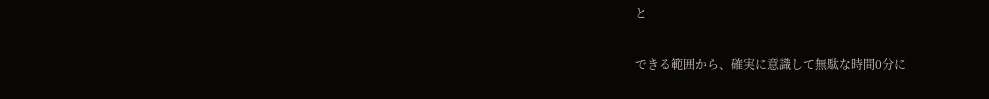と

できる範囲から、確実に意識して無駄な時間0分に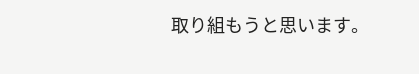取り組もうと思います。